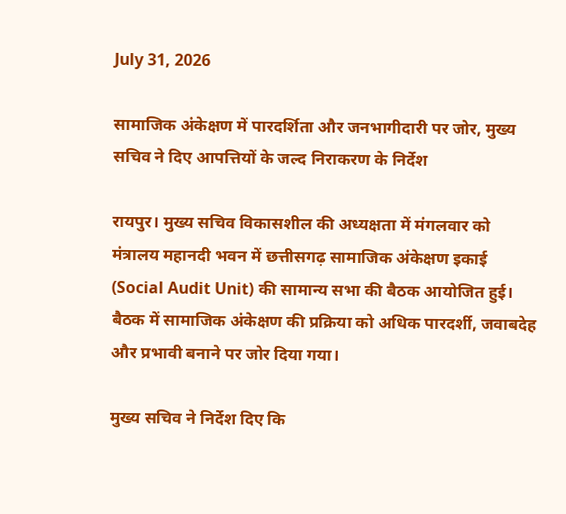July 31, 2026

सामाजिक अंकेक्षण में पारदर्शिता और जनभागीदारी पर जोर, मुख्य सचिव ने दिए आपत्तियों के जल्द निराकरण के निर्देश

रायपुर। मुख्य सचिव विकासशील की अध्यक्षता में मंगलवार को मंत्रालय महानदी भवन में छत्तीसगढ़ सामाजिक अंकेक्षण इकाई (Social Audit Unit) की सामान्य सभा की बैठक आयोजित हुई। बैठक में सामाजिक अंकेक्षण की प्रक्रिया को अधिक पारदर्शी, जवाबदेह और प्रभावी बनाने पर जोर दिया गया।

मुख्य सचिव ने निर्देश दिए कि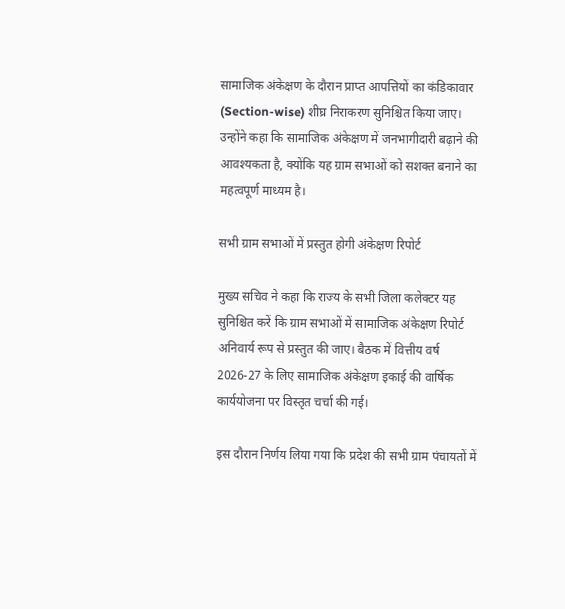सामाजिक अंकेक्षण के दौरान प्राप्त आपत्तियों का कंडिकावार (Section-wise) शीघ्र निराकरण सुनिश्चित किया जाए। उन्होंने कहा कि सामाजिक अंकेक्षण में जनभागीदारी बढ़ाने की आवश्यकता है, क्योंकि यह ग्राम सभाओं को सशक्त बनाने का महत्वपूर्ण माध्यम है।

सभी ग्राम सभाओं में प्रस्तुत होगी अंकेक्षण रिपोर्ट

मुख्य सचिव ने कहा कि राज्य के सभी जिला कलेक्टर यह सुनिश्चित करें कि ग्राम सभाओं में सामाजिक अंकेक्षण रिपोर्ट अनिवार्य रूप से प्रस्तुत की जाए। बैठक में वित्तीय वर्ष 2026-27 के लिए सामाजिक अंकेक्षण इकाई की वार्षिक कार्ययोजना पर विस्तृत चर्चा की गई।

इस दौरान निर्णय लिया गया कि प्रदेश की सभी ग्राम पंचायतों में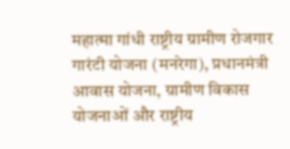महात्मा गांधी राष्ट्रीय ग्रामीण रोजगार गारंटी योजना (मनरेगा), प्रधानमंत्री आवास योजना, ग्रामीण विकास योजनाओं और राष्ट्रीय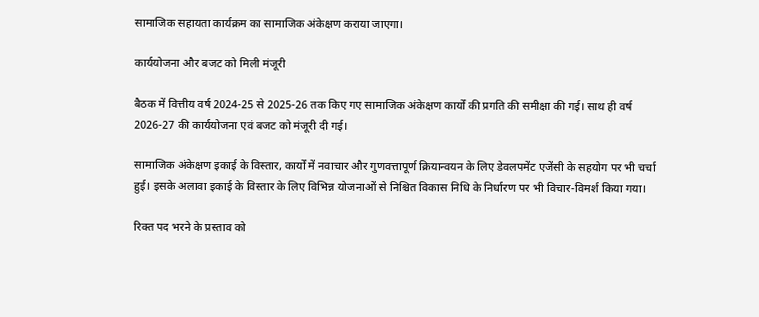सामाजिक सहायता कार्यक्रम का सामाजिक अंकेक्षण कराया जाएगा।

कार्ययोजना और बजट को मिली मंजूरी

बैठक में वित्तीय वर्ष 2024-25 से 2025-26 तक किए गए सामाजिक अंकेक्षण कार्यों की प्रगति की समीक्षा की गई। साथ ही वर्ष 2026-27 की कार्ययोजना एवं बजट को मंजूरी दी गई।

सामाजिक अंकेक्षण इकाई के विस्तार, कार्यों में नवाचार और गुणवत्तापूर्ण क्रियान्वयन के लिए डेवलपमेंट एजेंसी के सहयोग पर भी चर्चा हुई। इसके अलावा इकाई के विस्तार के लिए विभिन्न योजनाओं से निश्चित विकास निधि के निर्धारण पर भी विचार-विमर्श किया गया।

रिक्त पद भरने के प्रस्ताव को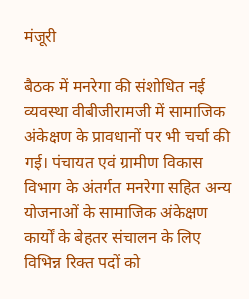मंजूरी

बैठक में मनरेगा की संशोधित नई व्यवस्था वीबीजीरामजी में सामाजिक अंकेक्षण के प्रावधानों पर भी चर्चा की गई। पंचायत एवं ग्रामीण विकास विभाग के अंतर्गत मनरेगा सहित अन्य योजनाओं के सामाजिक अंकेक्षण कार्यों के बेहतर संचालन के लिए विभिन्न रिक्त पदों को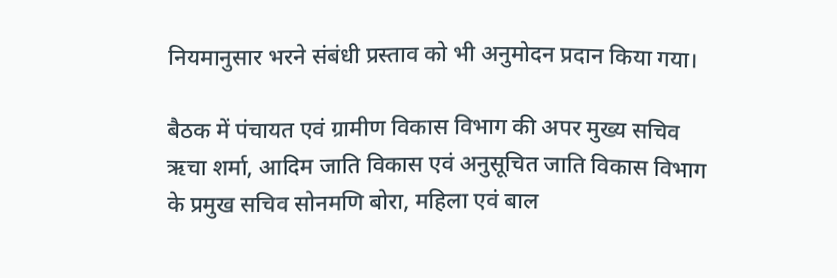नियमानुसार भरने संबंधी प्रस्ताव को भी अनुमोदन प्रदान किया गया।

बैठक में पंचायत एवं ग्रामीण विकास विभाग की अपर मुख्य सचिव ऋचा शर्मा, आदिम जाति विकास एवं अनुसूचित जाति विकास विभाग के प्रमुख सचिव सोनमणि बोरा, महिला एवं बाल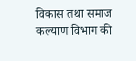विकास तथा समाज कल्याण विभाग की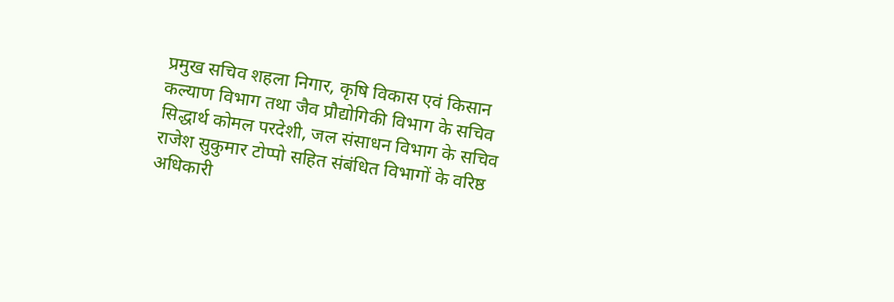प्रमुख सचिव शहला निगार, कृषि विकास एवं किसान कल्याण विभाग तथा जैव प्रौद्योगिकी विभाग के सचिव सिद्धार्थ कोमल परदेशी, जल संसाधन विभाग के सचिव राजेश सुकुमार टोप्पो सहित संबंधित विभागों के वरिष्ठ अधिकारी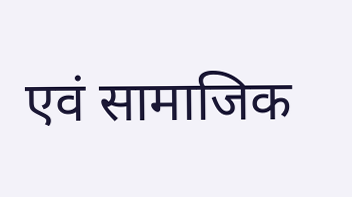एवं सामाजिक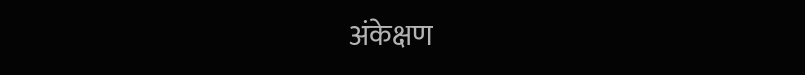अंकेक्षण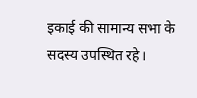इकाई की सामान्य सभा के सदस्य उपस्थित रहे।